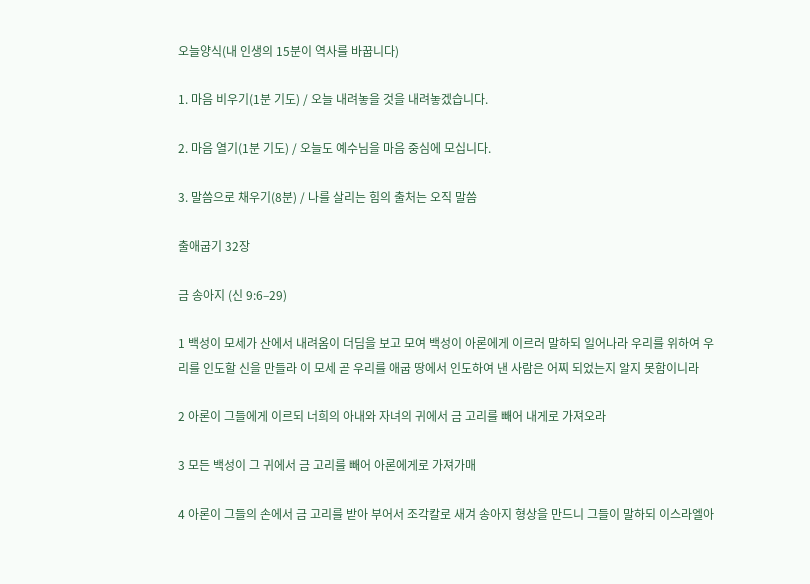오늘양식(내 인생의 15분이 역사를 바꿉니다)

1. 마음 비우기(1분 기도) / 오늘 내려놓을 것을 내려놓겠습니다.

2. 마음 열기(1분 기도) / 오늘도 예수님을 마음 중심에 모십니다.

3. 말씀으로 채우기(8분) / 나를 살리는 힘의 출처는 오직 말씀

출애굽기 32장

금 송아지 (신 9:6–29)

1 백성이 모세가 산에서 내려옴이 더딤을 보고 모여 백성이 아론에게 이르러 말하되 일어나라 우리를 위하여 우리를 인도할 신을 만들라 이 모세 곧 우리를 애굽 땅에서 인도하여 낸 사람은 어찌 되었는지 알지 못함이니라

2 아론이 그들에게 이르되 너희의 아내와 자녀의 귀에서 금 고리를 빼어 내게로 가져오라

3 모든 백성이 그 귀에서 금 고리를 빼어 아론에게로 가져가매

4 아론이 그들의 손에서 금 고리를 받아 부어서 조각칼로 새겨 송아지 형상을 만드니 그들이 말하되 이스라엘아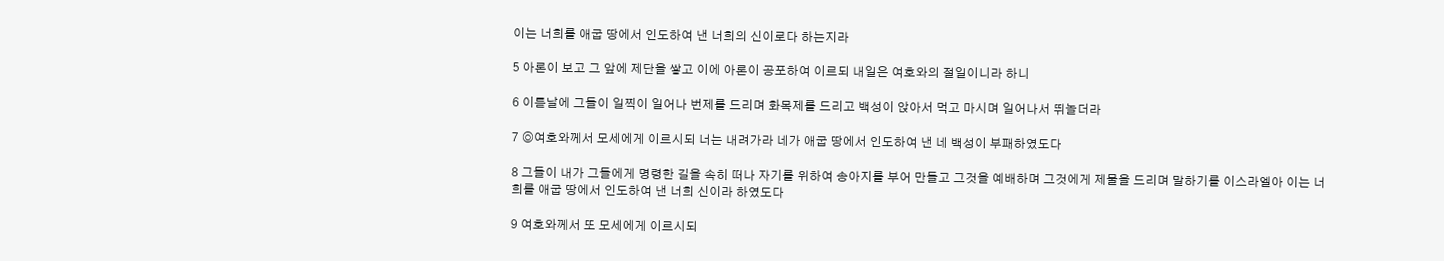이는 너희를 애굽 땅에서 인도하여 낸 너희의 신이로다 하는지라

5 아론이 보고 그 앞에 제단을 쌓고 이에 아론이 공포하여 이르되 내일은 여호와의 절일이니라 하니

6 이튿날에 그들이 일찍이 일어나 번제를 드리며 화목제를 드리고 백성이 앉아서 먹고 마시며 일어나서 뛰놀더라

7 ◎여호와께서 모세에게 이르시되 너는 내려가라 네가 애굽 땅에서 인도하여 낸 네 백성이 부패하였도다

8 그들이 내가 그들에게 명령한 길을 속히 떠나 자기를 위하여 송아지를 부어 만들고 그것을 예배하며 그것에게 제물을 드리며 말하기를 이스라엘아 이는 너희를 애굽 땅에서 인도하여 낸 너희 신이라 하였도다

9 여호와께서 또 모세에게 이르시되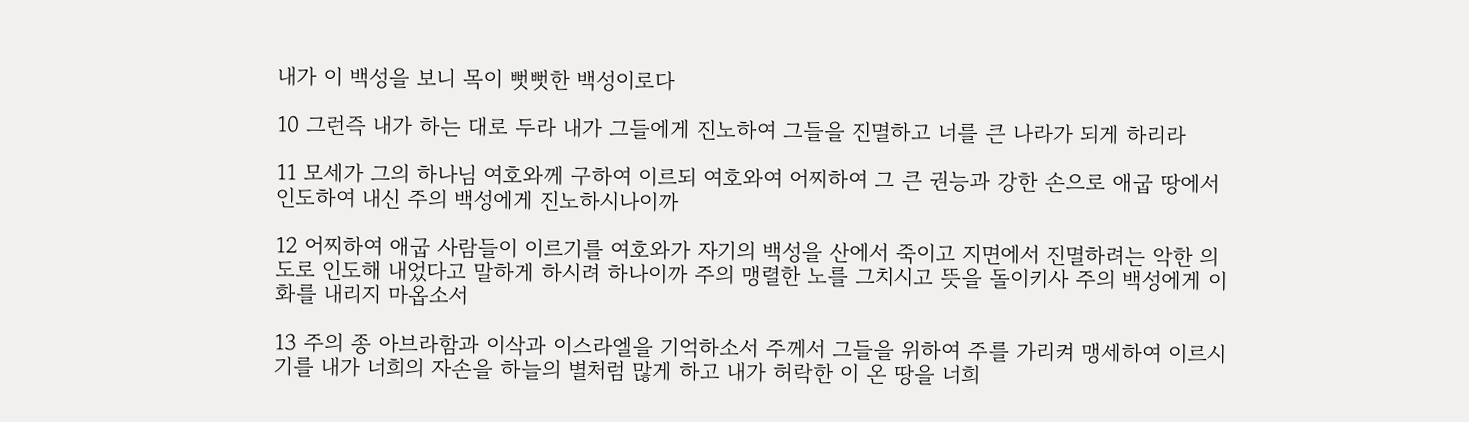내가 이 백성을 보니 목이 뻣뻣한 백성이로다

10 그런즉 내가 하는 대로 두라 내가 그들에게 진노하여 그들을 진멸하고 너를 큰 나라가 되게 하리라

11 모세가 그의 하나님 여호와께 구하여 이르되 여호와여 어찌하여 그 큰 권능과 강한 손으로 애굽 땅에서 인도하여 내신 주의 백성에게 진노하시나이까

12 어찌하여 애굽 사람들이 이르기를 여호와가 자기의 백성을 산에서 죽이고 지면에서 진멸하려는 악한 의도로 인도해 내었다고 말하게 하시려 하나이까 주의 맹렬한 노를 그치시고 뜻을 돌이키사 주의 백성에게 이 화를 내리지 마옵소서

13 주의 종 아브라함과 이삭과 이스라엘을 기억하소서 주께서 그들을 위하여 주를 가리켜 맹세하여 이르시기를 내가 너희의 자손을 하늘의 별처럼 많게 하고 내가 허락한 이 온 땅을 너희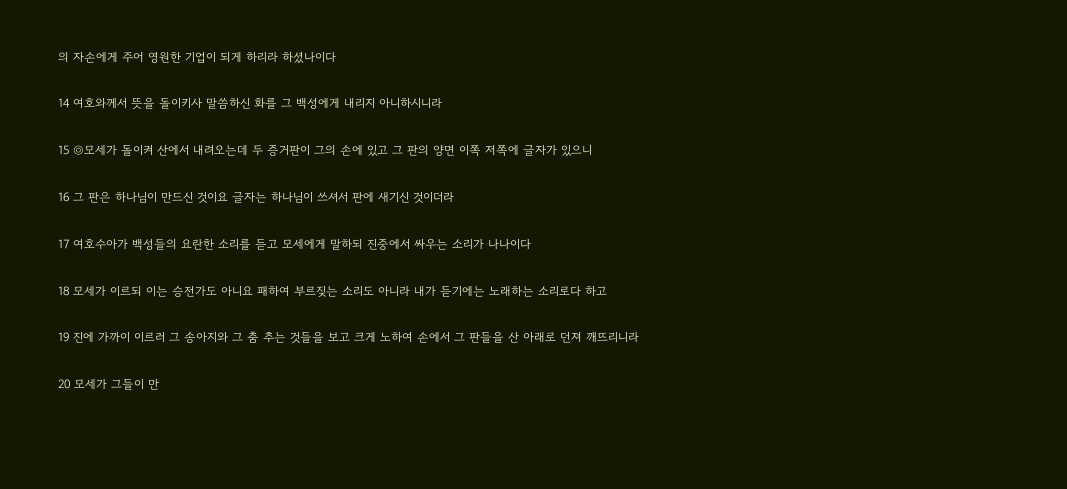의 자손에게 주어 영원한 기업이 되게 하리라 하셨나이다

14 여호와께서 뜻을 돌이키사 말씀하신 화를 그 백성에게 내리지 아니하시니라

15 ◎모세가 돌이켜 산에서 내려오는데 두 증거판이 그의 손에 있고 그 판의 양면 이쪽 저쪽에 글자가 있으니

16 그 판은 하나님이 만드신 것이요 글자는 하나님이 쓰셔서 판에 새기신 것이더라

17 여호수아가 백성들의 요란한 소리를 듣고 모세에게 말하되 진중에서 싸우는 소리가 나나이다

18 모세가 이르되 이는 승전가도 아니요 패하여 부르짖는 소리도 아니라 내가 듣기에는 노래하는 소리로다 하고

19 진에 가까이 이르러 그 송아지와 그 춤 추는 것들을 보고 크게 노하여 손에서 그 판들을 산 아래로 던져 깨뜨리니라

20 모세가 그들이 만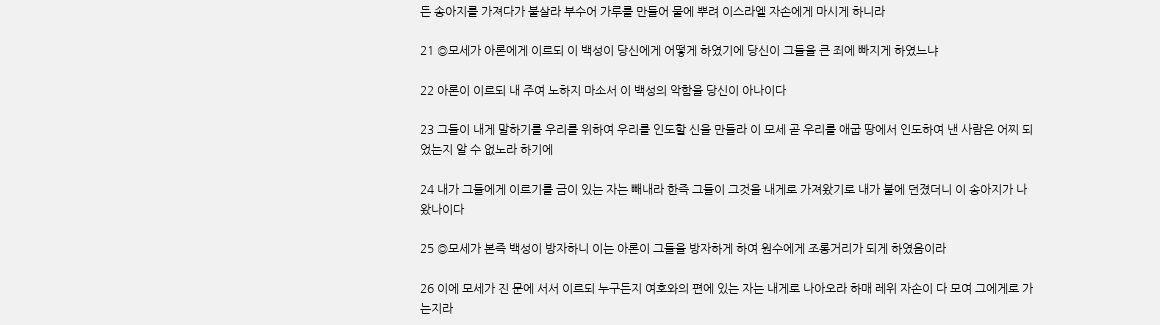든 송아지를 가져다가 불살라 부수어 가루를 만들어 물에 뿌려 이스라엘 자손에게 마시게 하니라

21 ◎모세가 아론에게 이르되 이 백성이 당신에게 어떻게 하였기에 당신이 그들을 큰 죄에 빠지게 하였느냐

22 아론이 이르되 내 주여 노하지 마소서 이 백성의 악함을 당신이 아나이다

23 그들이 내게 말하기를 우리를 위하여 우리를 인도할 신을 만들라 이 모세 곧 우리를 애굽 땅에서 인도하여 낸 사람은 어찌 되었는지 알 수 없노라 하기에

24 내가 그들에게 이르기를 금이 있는 자는 빼내라 한즉 그들이 그것을 내게로 가져왔기로 내가 불에 던졌더니 이 송아지가 나왔나이다

25 ◎모세가 본즉 백성이 방자하니 이는 아론이 그들을 방자하게 하여 원수에게 조롱거리가 되게 하였음이라

26 이에 모세가 진 문에 서서 이르되 누구든지 여호와의 편에 있는 자는 내게로 나아오라 하매 레위 자손이 다 모여 그에게로 가는지라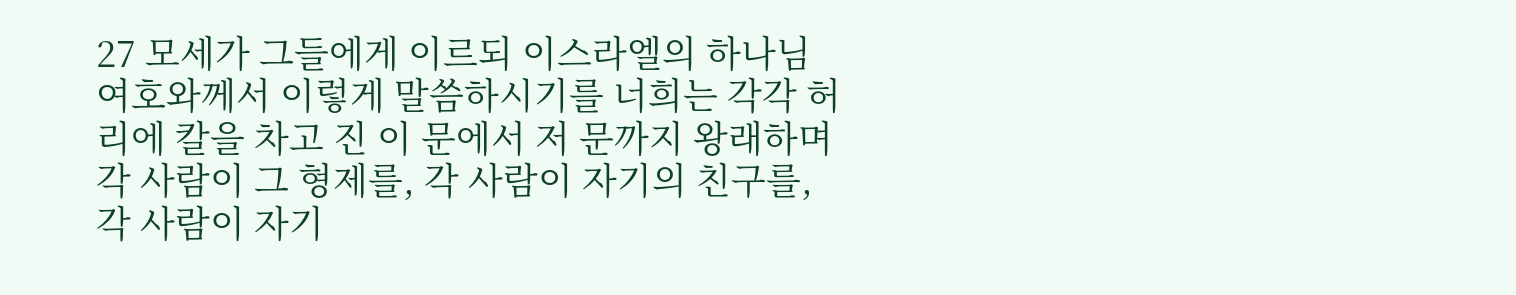27 모세가 그들에게 이르되 이스라엘의 하나님 여호와께서 이렇게 말씀하시기를 너희는 각각 허리에 칼을 차고 진 이 문에서 저 문까지 왕래하며 각 사람이 그 형제를, 각 사람이 자기의 친구를, 각 사람이 자기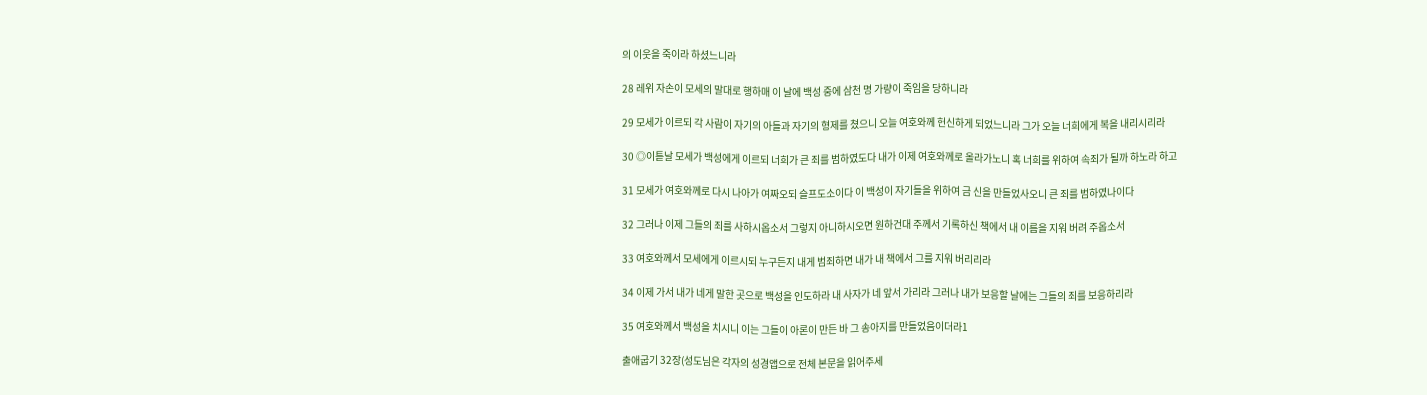의 이웃을 죽이라 하셨느니라

28 레위 자손이 모세의 말대로 행하매 이 날에 백성 중에 삼천 명 가량이 죽임을 당하니라

29 모세가 이르되 각 사람이 자기의 아들과 자기의 형제를 쳤으니 오늘 여호와께 헌신하게 되었느니라 그가 오늘 너희에게 복을 내리시리라

30 ◎이튿날 모세가 백성에게 이르되 너희가 큰 죄를 범하였도다 내가 이제 여호와께로 올라가노니 혹 너희를 위하여 속죄가 될까 하노라 하고

31 모세가 여호와께로 다시 나아가 여짜오되 슬프도소이다 이 백성이 자기들을 위하여 금 신을 만들었사오니 큰 죄를 범하였나이다

32 그러나 이제 그들의 죄를 사하시옵소서 그렇지 아니하시오면 원하건대 주께서 기록하신 책에서 내 이름을 지워 버려 주옵소서

33 여호와께서 모세에게 이르시되 누구든지 내게 범죄하면 내가 내 책에서 그를 지워 버리리라

34 이제 가서 내가 네게 말한 곳으로 백성을 인도하라 내 사자가 네 앞서 가리라 그러나 내가 보응할 날에는 그들의 죄를 보응하리라

35 여호와께서 백성을 치시니 이는 그들이 아론이 만든 바 그 송아지를 만들었음이더라1

출애굽기 32장(성도님은 각자의 성경앱으로 전체 본문을 읽어주세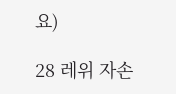요)

28 레위 자손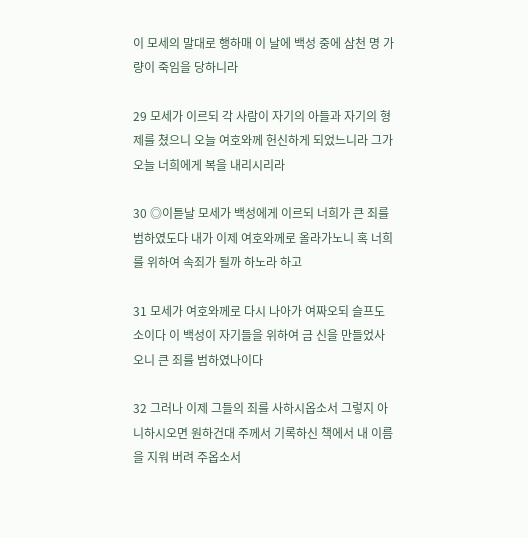이 모세의 말대로 행하매 이 날에 백성 중에 삼천 명 가량이 죽임을 당하니라

29 모세가 이르되 각 사람이 자기의 아들과 자기의 형제를 쳤으니 오늘 여호와께 헌신하게 되었느니라 그가 오늘 너희에게 복을 내리시리라

30 ◎이튿날 모세가 백성에게 이르되 너희가 큰 죄를 범하였도다 내가 이제 여호와께로 올라가노니 혹 너희를 위하여 속죄가 될까 하노라 하고

31 모세가 여호와께로 다시 나아가 여짜오되 슬프도소이다 이 백성이 자기들을 위하여 금 신을 만들었사오니 큰 죄를 범하였나이다

32 그러나 이제 그들의 죄를 사하시옵소서 그렇지 아니하시오면 원하건대 주께서 기록하신 책에서 내 이름을 지워 버려 주옵소서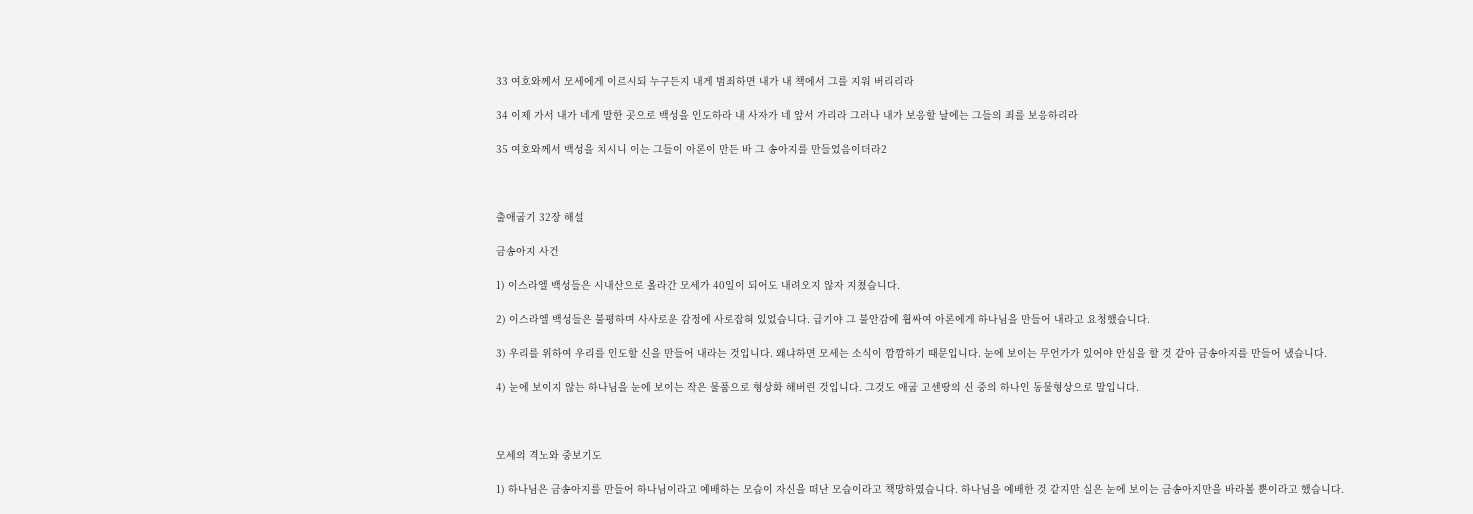33 여호와께서 모세에게 이르시되 누구든지 내게 범죄하면 내가 내 책에서 그를 지워 버리리라

34 이제 가서 내가 네게 말한 곳으로 백성을 인도하라 내 사자가 네 앞서 가리라 그러나 내가 보응할 날에는 그들의 죄를 보응하리라

35 여호와께서 백성을 치시니 이는 그들이 아론이 만든 바 그 송아지를 만들었음이더라2



출애굽기 32장 해설

금송아지 사건

1) 이스라엘 백성들은 시내산으로 올라간 모세가 40일이 되어도 내려오지 않자 지쳤습니다.

2) 이스라엘 백성들은 불평하며 사사로운 감정에 사로잡혀 있었습니다. 급기야 그 불안감에 휩싸여 아론에게 하나님을 만들어 내라고 요청했습니다.

3) 우리를 위하여 우리를 인도할 신을 만들어 내라는 것입니다. 왜냐하면 모세는 소식이 깜깜하기 때문입니다. 눈에 보이는 무언가가 있어야 안심을 할 것 같아 금송아지를 만들어 냈습니다.

4) 눈에 보이지 않는 하나님을 눈에 보이는 작은 물품으로 형상화 해버린 것입니다. 그것도 애굽 고센땅의 신 중의 하나인 동물형상으로 말입니다.



모세의 격노와 중보기도

1) 하나님은 금송아지를 만들어 하나님이라고 예배하는 모습이 자신을 떠난 모습이라고 책망하였습니다. 하나님을 예배한 것 같지만 실은 눈에 보이는 금송아지만을 바라볼 뿐이라고 했습니다.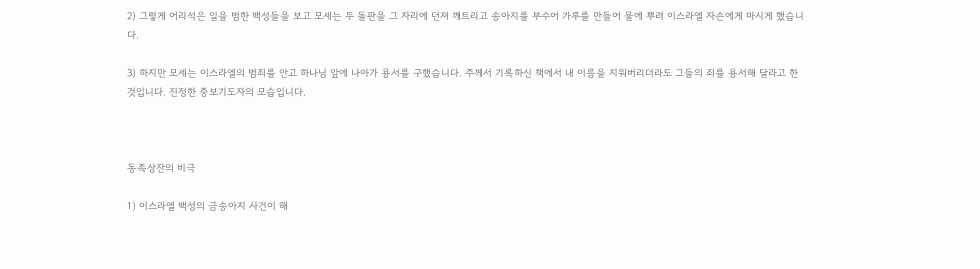2) 그렇게 어리석은 일을 범한 백성들을 보고 모세는 두 돌판을 그 자리에 던져 깨트리고 송아지를 부수어 가루를 만들어 물에 뿌려 이스라엘 자손에게 마시게 했습니다.

3) 하지만 모세는 이스라엘의 범죄를 안고 하나님 앞에 나아가 용서를 구했습니다. 주께서 기록하신 책에서 내 이름을 지워버리더라도 그들의 죄를 용서해 달라고 한 것입니다. 진정한 중보기도자의 모습입니다.



동족상잔의 비극

1) 이스라엘 백성의 금송아지 사건이 해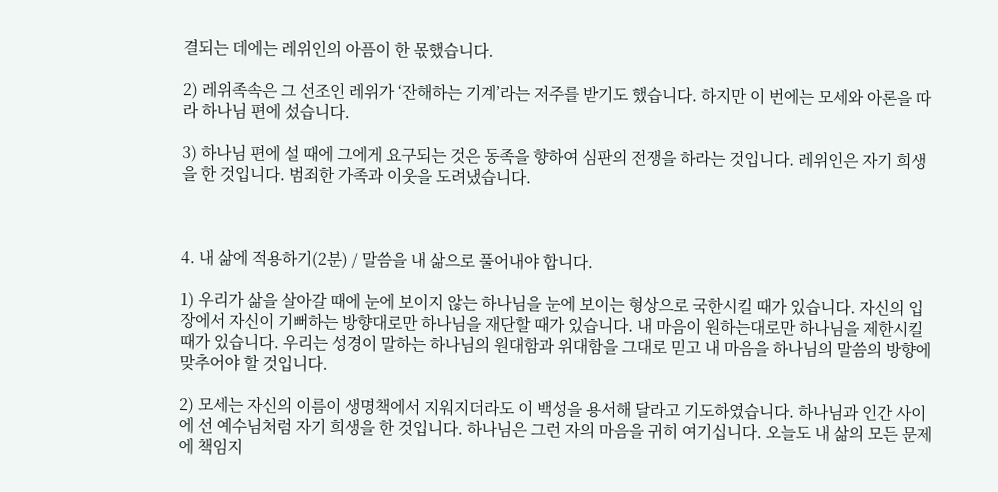결되는 데에는 레위인의 아픔이 한 몫했습니다.

2) 레위족속은 그 선조인 레위가 ‘잔해하는 기계’라는 저주를 받기도 했습니다. 하지만 이 번에는 모세와 아론을 따라 하나님 편에 섰습니다.

3) 하나님 편에 설 때에 그에게 요구되는 것은 동족을 향하여 심판의 전쟁을 하라는 것입니다. 레위인은 자기 희생을 한 것입니다. 범죄한 가족과 이웃을 도려냈습니다.



4. 내 삶에 적용하기(2분) / 말씀을 내 삶으로 풀어내야 합니다.

1) 우리가 삶을 살아갈 때에 눈에 보이지 않는 하나님을 눈에 보이는 형상으로 국한시킬 때가 있습니다. 자신의 입장에서 자신이 기뻐하는 방향대로만 하나님을 재단할 때가 있습니다. 내 마음이 원하는대로만 하나님을 제한시킬 때가 있습니다. 우리는 성경이 말하는 하나님의 원대함과 위대함을 그대로 믿고 내 마음을 하나님의 말씀의 방향에 맞추어야 할 것입니다.

2) 모세는 자신의 이름이 생명책에서 지워지더라도 이 백성을 용서해 달라고 기도하였습니다. 하나님과 인간 사이에 선 예수님처럼 자기 희생을 한 것입니다. 하나님은 그런 자의 마음을 귀히 여기십니다. 오늘도 내 삶의 모든 문제에 책임지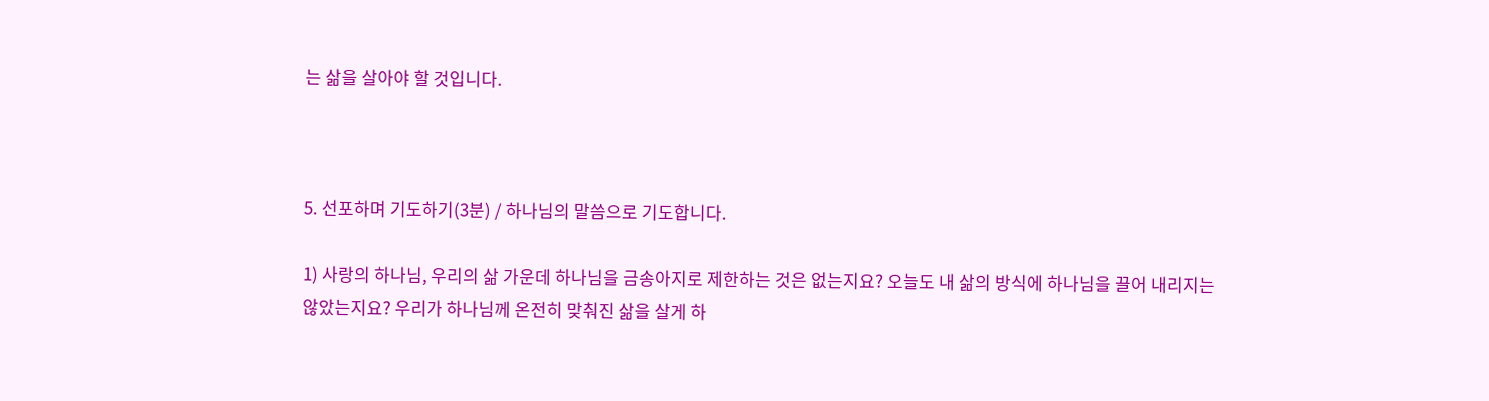는 삶을 살아야 할 것입니다.



5. 선포하며 기도하기(3분) / 하나님의 말씀으로 기도합니다.

1) 사랑의 하나님, 우리의 삶 가운데 하나님을 금송아지로 제한하는 것은 없는지요? 오늘도 내 삶의 방식에 하나님을 끌어 내리지는 않았는지요? 우리가 하나님께 온전히 맞춰진 삶을 살게 하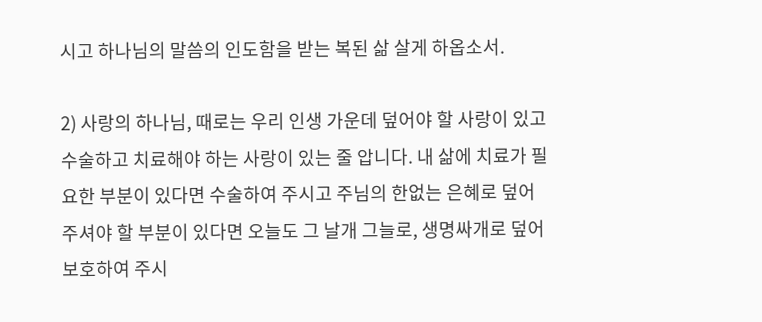시고 하나님의 말씀의 인도함을 받는 복된 삶 살게 하옵소서.

2) 사랑의 하나님, 때로는 우리 인생 가운데 덮어야 할 사랑이 있고 수술하고 치료해야 하는 사랑이 있는 줄 압니다. 내 삶에 치료가 필요한 부분이 있다면 수술하여 주시고 주님의 한없는 은혜로 덮어주셔야 할 부분이 있다면 오늘도 그 날개 그늘로, 생명싸개로 덮어 보호하여 주시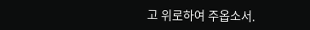고 위로하여 주옵소서.